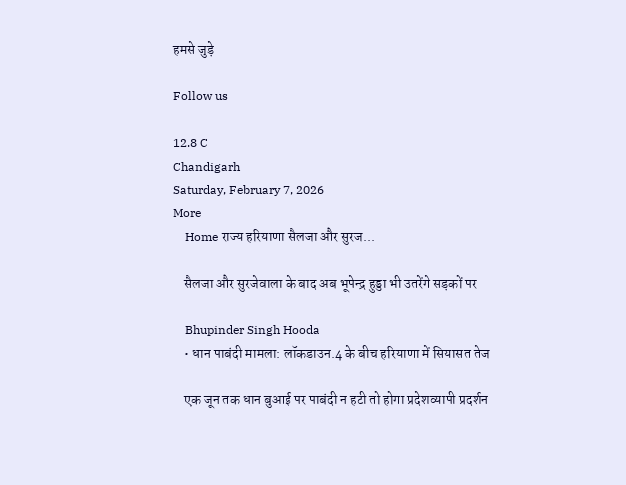हमसे जुड़े

Follow us

12.8 C
Chandigarh
Saturday, February 7, 2026
More
    Home राज्य हरियाणा सैलजा और सुरज...

    सैलजा और सुरजेवाला के बाद अब भूपेन्द्र हुड्डा भी उतरेंगे सड़कों पर

    Bhupinder Singh Hooda
    • धान पाबंदी मामला: लॉकडाउन.4 के बीच हरियाणा में सियासत तेज

    एक जून तक धान बुआई पर पाबंदी न हटी तो होगा प्रदेशव्यापी प्रदर्शन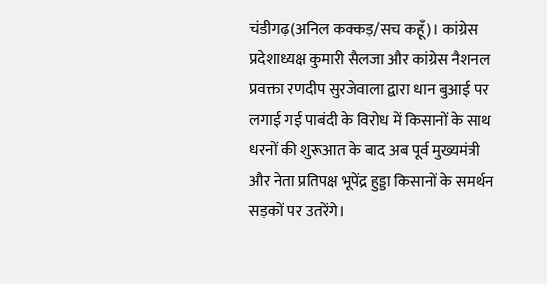चंडीगढ़(अनिल कक्कड़/सच कहूँ)। कांग्रेस प्रदेशाध्यक्ष कुमारी सैलजा और कांग्रेस नैशनल प्रवक्ता रणदीप सुरजेवाला द्वारा धान बुआई पर लगाई गई पाबंदी के विरोध में किसानों के साथ धरनों की शुरूआत के बाद अब पूर्व मुख्यमंत्री और नेता प्रतिपक्ष भूपेंद्र हुड्डा किसानों के समर्थन सड़कों पर उतरेंगे।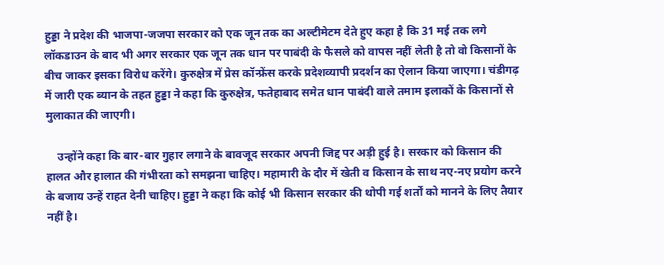हुड्डा ने प्रदेश की भाजपा-जजपा सरकार को एक जून तक का अल्टीमेटम देते हुए कहा है कि 31 मई तक लगे लॉकडाउन के बाद भी अगर सरकार एक जून तक धान पर पाबंदी के फैसले को वापस नहीं लेती है तो वो किसानों के बीच जाकर इसका विरोध करेंगे। कुरुक्षेत्र में प्रेस कॉन्फ्रेंस करके प्रदेशव्यापी प्रदर्शन का ऐलान किया जाएगा। चंडीगढ़ में जारी एक ब्यान के तहत हुड्डा ने कहा कि कुरुक्षेत्र, फतेहाबाद समेत धान पाबंदी वाले तमाम इलाकों के किसानों से मुलाकात की जाएगी।

    उन्होंने कहा कि बार-बार गुहार लगाने के बावजूद सरकार अपनी जिद्द पर अड़ी हुई है। सरकार को किसान की हालत और हालात की गंभीरता को समझना चाहिए। महामारी के दौर में खेती व किसान के साथ नए-नए प्रयोग करने के बजाय उन्हें राहत देनी चाहिए। हुड्डा ने कहा कि कोई भी किसान सरकार की थोपी गई शर्तों को मानने के लिए तैयार नहीं है।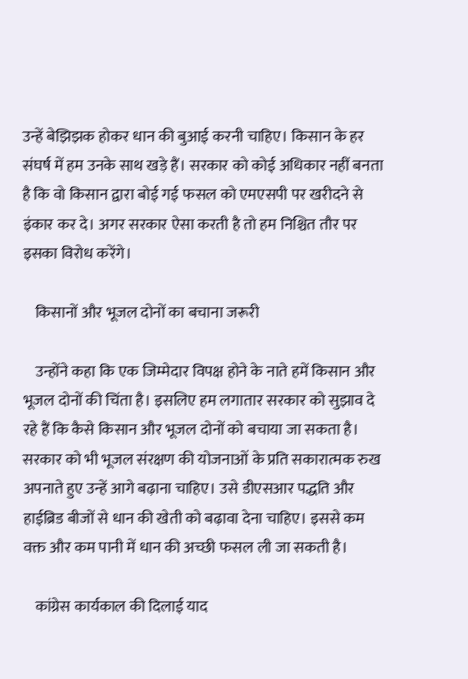उन्हें बेझिझक होकर धान की बुआई करनी चाहिए। किसान के हर संघर्ष में हम उनके साथ खड़े हैं। सरकार को कोई अधिकार नहीं बनता है कि वो किसान द्वारा बोई गई फसल को एमएसपी पर खरीदने से इंकार कर दे। अगर सरकार ऐसा करती है तो हम निश्चित तौर पर इसका विरोध करेंगे।

    किसानों और भूजल दोनों का बचाना जरूरी

    उन्होंने कहा कि एक जिम्मेदार विपक्ष होने के नाते हमें किसान और भूजल दोनों की चिंता है। इसलिए हम लगातार सरकार को सुझाव दे रहे हैं कि कैसे किसान और भूजल दोनों को बचाया जा सकता है। सरकार को भी भूजल संरक्षण की योजनाओं के प्रति सकारात्मक रुख अपनाते हुए उन्हें आगे बढ़ाना चाहिए। उसे डीएसआर पद्धति और हाईब्रिड बीजों से धान की खेती को बढ़ावा देना चाहिए। इससे कम वक्त और कम पानी में धान की अच्छी फसल ली जा सकती है।

    कांग्रेस कार्यकाल की दिलाई याद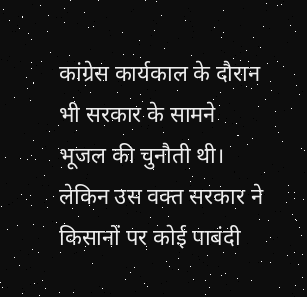कांग्रेस कार्यकाल के दौरान भी सरकार के सामने भूजल की चुनौती थी। लेकिन उस वक्त सरकार ने किसानों पर कोई पाबंदी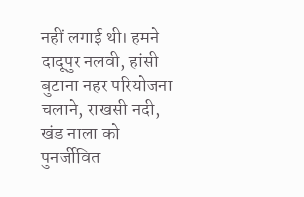नहीं लगाई थी। हमने दादूपुर नलवी, हांसी बुटाना नहर परियोजना चलाने, राखसी नदी, खंड नाला को पुनर्जीवित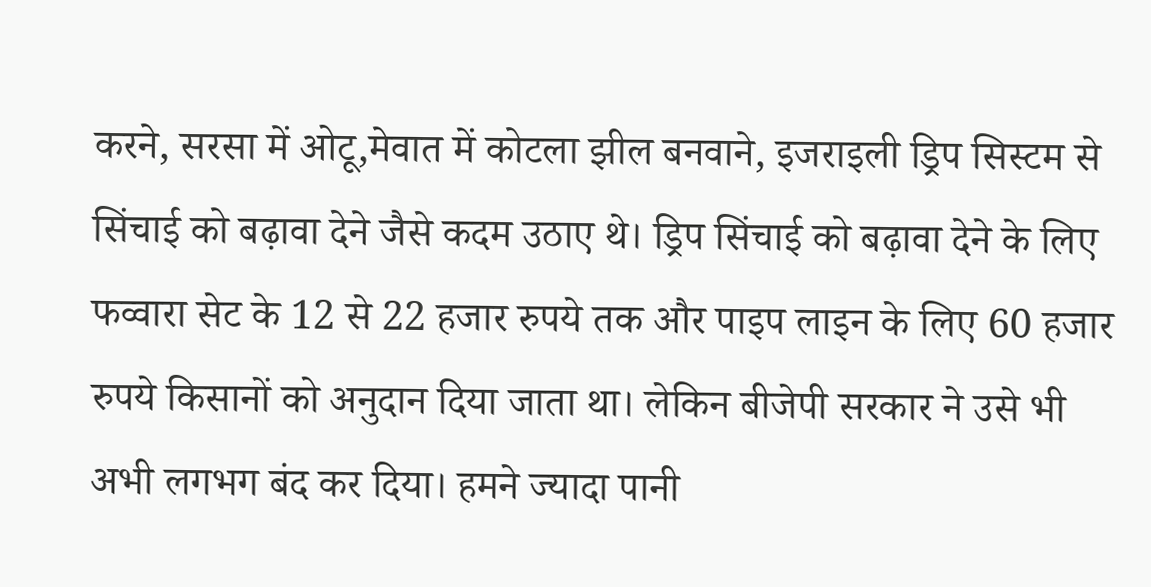करने, सरसा में ओटू,मेवात में कोटला झील बनवाने, इजराइली ड्रिप सिस्टम से सिंचाई को बढ़ावा देने जैसे कदम उठाए थे। ड्रिप सिंचाई को बढ़ावा देने के लिए फव्वारा सेट के 12 से 22 हजार रुपये तक और पाइप लाइन के लिए 60 हजार रुपये किसानों को अनुदान दिया जाता था। लेकिन बीजेपी सरकार ने उसे भी अभी लगभग बंद कर दिया। हमने ज्यादा पानी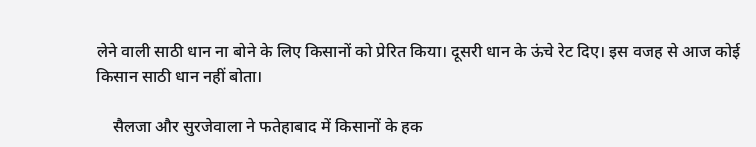लेने वाली साठी धान ना बोने के लिए किसानों को प्रेरित किया। दूसरी धान के ऊंचे रेट दिए। इस वजह से आज कोई किसान साठी धान नहीं बोता।

    सैलजा और सुरजेवाला ने फतेहाबाद में किसानों के हक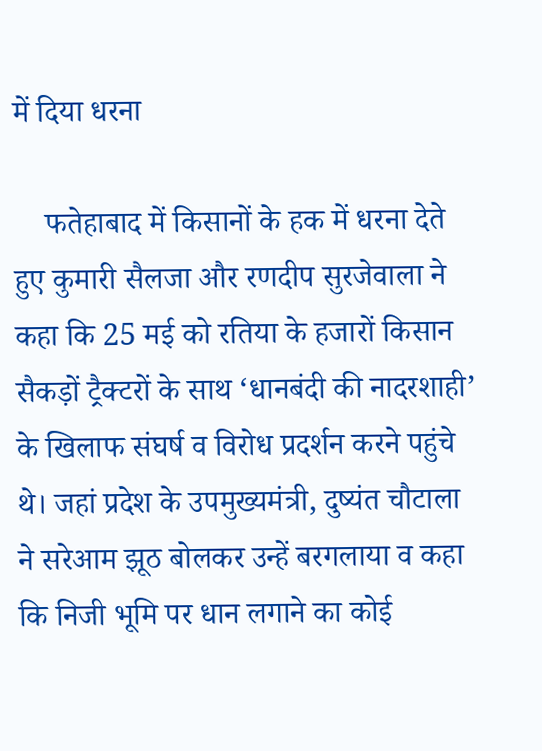में दिया धरना

    फतेहाबाद में किसानों के हक में धरना देते हुए कुमारी सैलजा और रणदीप सुरजेवाला ने कहा कि 25 मई को रतिया के हजारों किसान सैकड़ों ट्रैक्टरों के साथ ‘धानबंदी की नादरशाही’ के खिलाफ संघर्ष व विरोध प्रदर्शन करने पहुंचे थे। जहां प्रदेश के उपमुख्यमंत्री, दुष्यंत चौटाला ने सरेआम झूठ बोलकर उन्हें बरगलाया व कहा कि निजी भूमि पर धान लगाने का कोई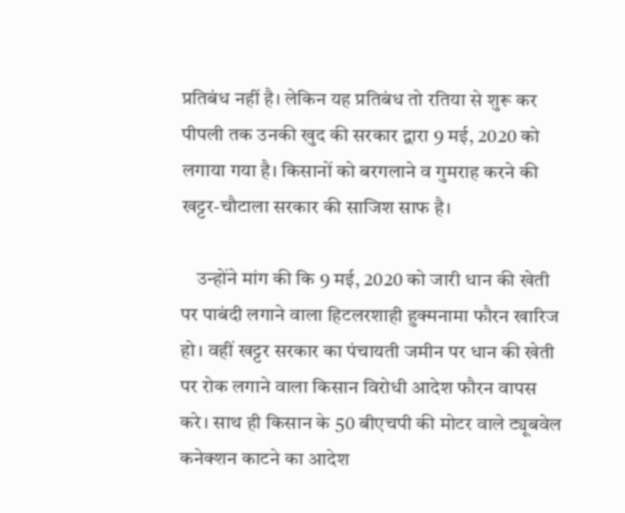प्रतिबंध नहीं है। लेकिन यह प्रतिबंध तो रतिया से शुरू कर पीपली तक उनकी खुद की सरकार द्वारा 9 मई, 2020 को लगाया गया है। किसानों को बरगलाने व गुमराह करने की खट्टर-चौटाला सरकार की साजिश साफ है।

    उन्होंने मांग की कि 9 मई, 2020 को जारी धान की खेती पर पाबंदी लगाने वाला हिटलरशाही हुक्मनामा फौरन खारिज हो। वहीं खट्टर सरकार का पंचायती जमीन पर धान की खेती पर रोक लगाने वाला किसान विरोधी आदेश फौरन वापस करे। साथ ही किसान के 50 बीएचपी की मोटर वाले ट्यूबवेल कनेक्शन काटने का आदेश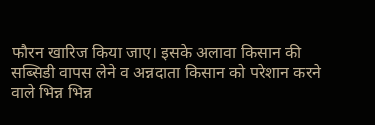फौरन खारिज किया जाए। इसके अलावा किसान की सब्सिडी वापस लेने व अन्नदाता किसान को परेशान करने वाले भिन्न भिन्न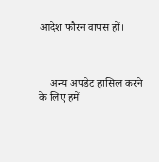आदेश फौरन वापस हों।



    अन्य अपडेट हासिल करने के लिए हमें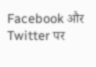Facebook और Twitter पर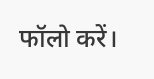फॉलो करें।